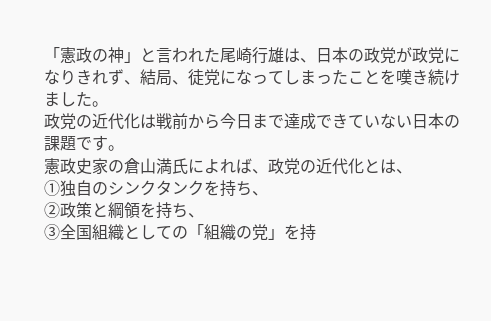「憲政の神」と言われた尾崎行雄は、日本の政党が政党になりきれず、結局、徒党になってしまったことを嘆き続けました。
政党の近代化は戦前から今日まで達成できていない日本の課題です。
憲政史家の倉山満氏によれば、政党の近代化とは、
①独自のシンクタンクを持ち、
②政策と綱領を持ち、
③全国組織としての「組織の党」を持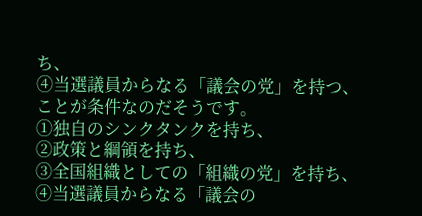ち、
④当選議員からなる「議会の党」を持つ、
ことが条件なのだそうです。
①独自のシンクタンクを持ち、
②政策と綱領を持ち、
③全国組織としての「組織の党」を持ち、
④当選議員からなる「議会の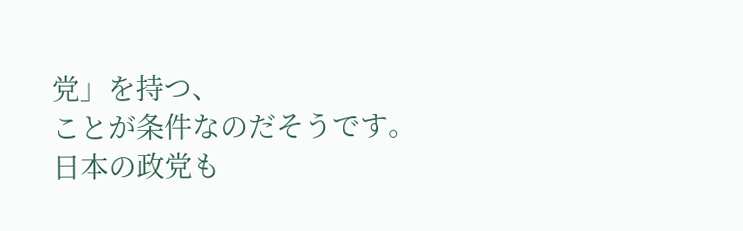党」を持つ、
ことが条件なのだそうです。
日本の政党も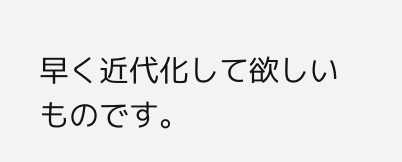早く近代化して欲しいものです。